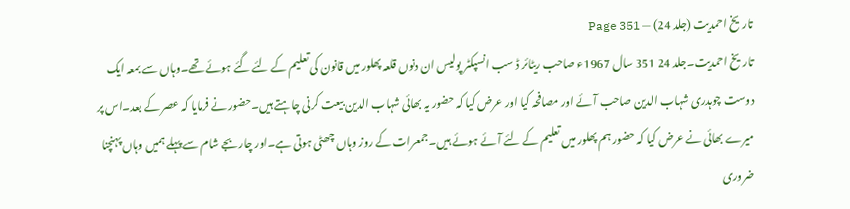تاریخ احمدیت (جلد 24) — Page 351
تاریخ احمدیت۔جلد 24 351 سال 1967ء صاحب ریٹائر ڈ سب انسپکٹر پولیس ان دنوں قلعہ پھلور میں قانون کی تعلیم کے لئے گئے ہوئے تھے۔وہاں سے بمعہ ایک دوست چوہدری شہاب الدین صاحب آئے اور مصافحہ کیا اور عرض کیا کہ حضور یہ بھائی شہاب الدین بیعت کرنی چاہتے ہیں۔حضور نے فرمایا کہ عصر کے بعد۔اس پر میرے بھائی نے عرض کیا کہ حضور ہم پھلور میں تعلیم کے لئے آئے ہوئے ہیں۔جمعرات کے روز وہاں چھٹی ہوتی ہے۔اور چار بجے شام سے پہلے ہمیں وہاں پہنچنا ضروری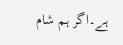ہے۔اگر ہم شام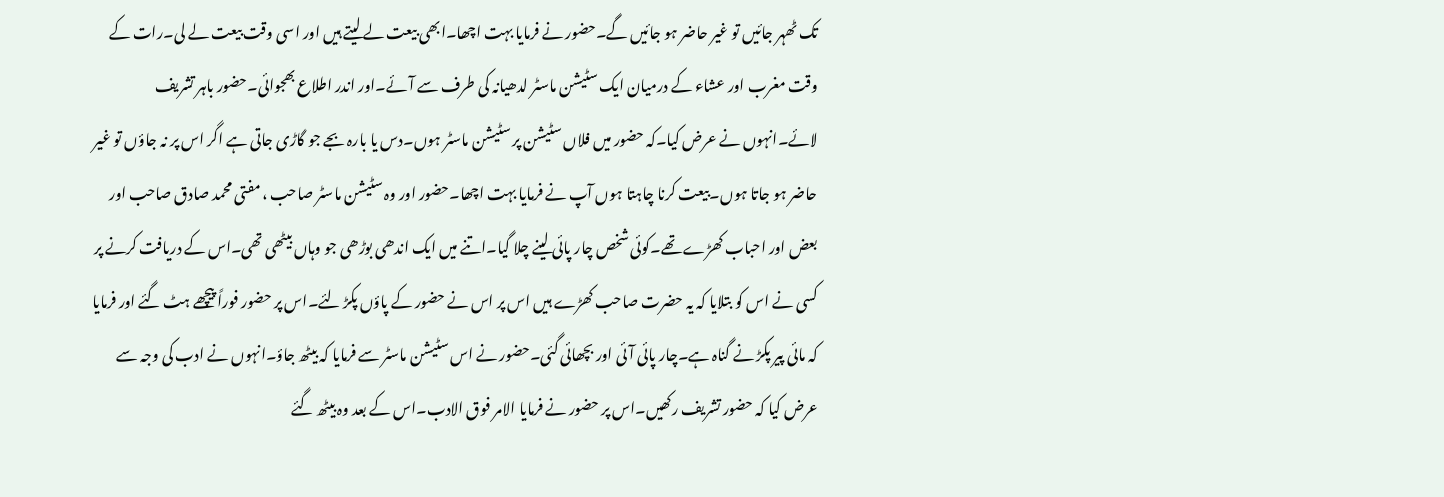تک ٹھہر جائیں تو غیر حاضر ہو جائیں گے۔حضور نے فرمایا بہت اچھا۔ابھی بیعت لے لیتے ہیں اور اسی وقت بیعت لے لی۔رات کے وقت مغرب اور عشاء کے درمیان ایک سٹیشن ماسٹر لدھیانہ کی طرف سے آئے۔اور اندر اطلاع بھجوائی۔حضور باہر تشریف لائے۔انہوں نے عرض کیا۔کہ حضور میں فلاں سٹیشن پر سٹیشن ماسٹر ہوں۔دس یا بارہ بجے جو گاڑی جاتی ہے اگر اس پر نہ جاؤں تو غیر حاضر ہو جاتا ہوں۔بیعت کرنا چاہتا ہوں آپ نے فرمایا بہت اچھا۔حضور اور وہ سٹیشن ماسٹر صاحب ، مفتی محمد صادق صاحب اور بعض اور احباب کھڑے تھے۔کوئی شخص چار پائی لینے چلا گیا۔اتنے میں ایک اندھی بوڑھی جو وہاں بیٹھی تھی۔اس کے دریافت کرنے پر کسی نے اس کو بتلایا کہ یہ حضرت صاحب کھڑے ہیں اس پر اس نے حضور کے پاؤں پکڑ لئے۔اس پر حضور فوراً پیچھے ہٹ گئے اور فرمایا کہ مائی پیر پکڑ نے گناہ ہے۔چار پائی آئی اور بچھائی گئی۔حضور نے اس سٹیشن ماسٹر سے فرمایا کہ بیٹھ جاؤ۔انہوں نے ادب کی وجہ سے عرض کیا کہ حضور تشریف رکھیں۔اس پر حضور نے فرمایا الامر فوق الادب۔اس کے بعد وہ بیٹھ گئے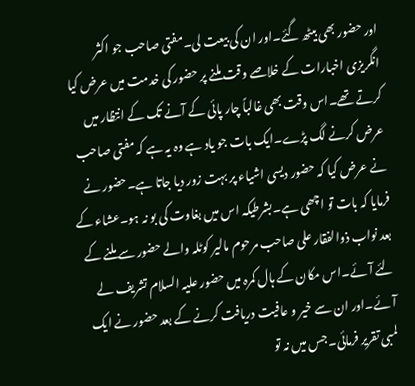اور حضور بھی بیٹھ گئے۔اور ان کی بیعت لی۔مفتی صاحب جو اکثر انگریزی اخبارات کے خلاصے وقت ملنے پر حضور کی خدمت میں عرض کیا کرتے تھے۔اس وقت بھی غالباً چار پائی کے آنے تک کے انتظار میں عرض کرنے لگ پڑے۔ایک بات جو یاد ہے وہ یہ ہے کہ مفتی صاحب نے عرض کیا کہ حضور دیسی اشیاء پر بہت زور دیا جاتا ہے۔حضور نے فرمایا کہ بات تو اچھی ہے۔بشرطیکہ اس میں بغاوت کی بو نہ ہو۔عشاء کے بعد نواب ذوالفقار علی صاحب مرحوم مالیر کوٹلہ والے حضور سے ملنے کے لئے آئے۔اس مکان کے ہال کمرہ میں حضور علیہ السلام تشریف لے آئے۔اور ان سے خیر و عافیت دریافت کرنے کے بعد حضور نے ایک لمبی تقریر فرمائی۔جس میں نہ تو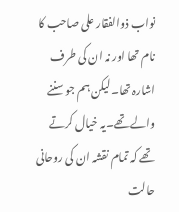نواب ذوالفقار علی صاحب کا نام تھا اور نہ ان کی طرف اشارہ تھا۔لیکن ہم جو سننے والے تھے۔یہ خیال کرتے تھے کہ تمام نقشہ ان کی روحانی حالت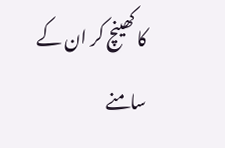کا کھینچ کر ان کے سامنے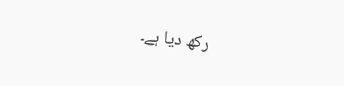رکھ دیا ہے۔